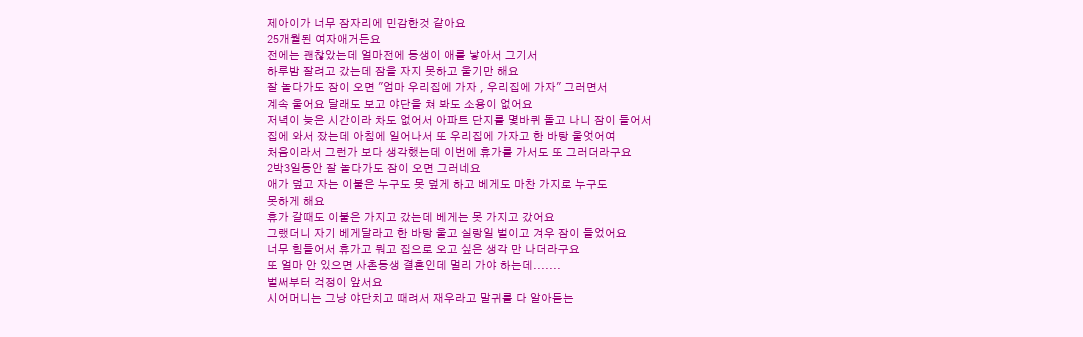제아이가 너무 잠자리에 민감한것 같아요
25개월된 여자애거든요
전에는 괜찮았는데 얼마전에 동생이 애를 낳아서 그기서
하루밤 잘려고 갔는데 잠을 자지 못하고 울기만 해요
잘 놀다가도 잠이 오면 "엄마 우리집에 가자 , 우리집에 가자" 그러면서
계속 울어요 달래도 보고 야단을 쳐 봐도 소용이 없어요
저녁이 늦은 시간이라 차도 없어서 아파트 단지를 몇바퀴 돌고 나니 잠이 들어서
집에 와서 잤는데 아침에 일어나서 또 우리집에 가자고 한 바탕 울엇어여
처음이라서 그런가 보다 생각했는데 이번에 휴가를 가서도 또 그러더라구요
2박3일동안 잘 놀다가도 잠이 오면 그러네요
애가 덮고 자는 이불은 누구도 못 덮게 하고 베게도 마찬 가지로 누구도
못하게 해요
휴가 갈때도 이불은 가지고 갔는데 베게는 못 가지고 갔어요
그랬더니 자기 베게달라고 한 바탕 울고 실랑일 벌이고 겨우 잠이 들었어요
너무 힘들어서 휴가고 뭐고 집으로 오고 싶은 생각 만 나더라구요
또 얼마 안 있으면 사촌동생 결혼인데 멀리 가야 하는데.......
벌써부터 걱정이 앞서요
시어머니는 그냥 야단치고 때려서 재우라고 말귀를 다 알아듣는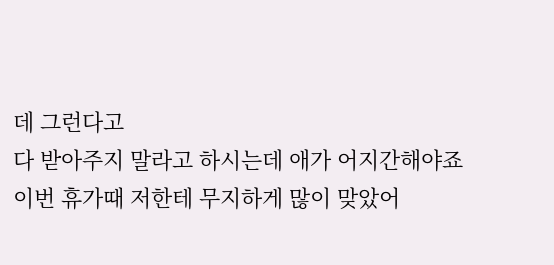데 그런다고
다 받아주지 말라고 하시는데 애가 어지간해야죠
이번 휴가때 저한테 무지하게 많이 맞았어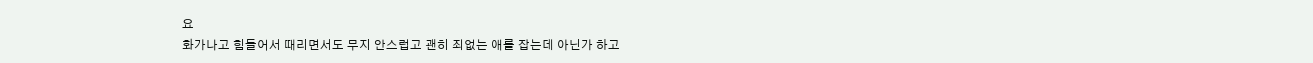요
화가나고 힘들어서 때리면서도 무지 안스럽고 괜히 죄없는 애를 잡는데 아닌가 하고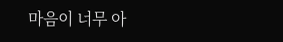마음이 너무 아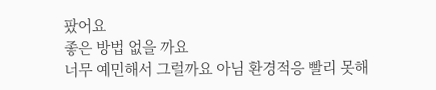팠어요
좋은 방법 없을 까요
너무 예민해서 그럴까요 아님 환경적응 빨리 못해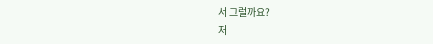서 그럴까요?
저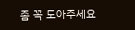좀 꼭 도아주세요